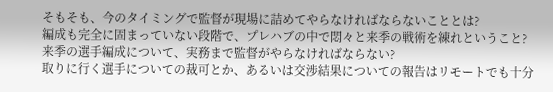そもそも、今のタイミングで監督が現場に詰めてやらなければならないこととは?
編成も完全に固まっていない段階で、プレハブの中で悶々と来季の戦術を練れということ?
来季の選手編成について、実務まで監督がやらなければならない?
取りに行く選手についての裁可とか、あるいは交渉結果についての報告はリモートでも十分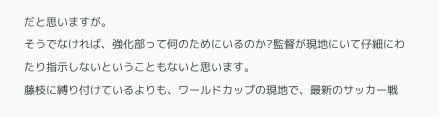だと思いますが。
そうでなければ、強化部って何のためにいるのか?監督が現地にいて仔細にわたり指示しないということもないと思います。
藤枝に縛り付けているよりも、ワールドカップの現地で、最新のサッカー戦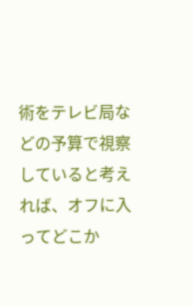術をテレビ局などの予算で視察していると考えれば、オフに入ってどこか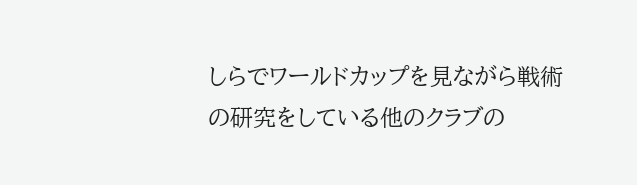しらでワールドカップを見ながら戦術の研究をしている他のクラブの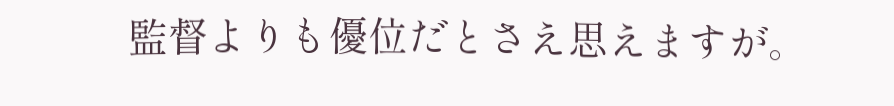監督よりも優位だとさえ思えますが。